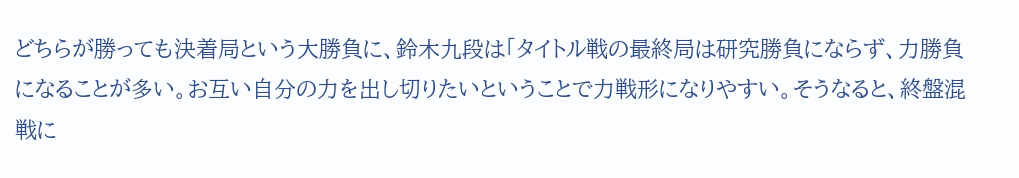どちらが勝っても決着局という大勝負に、鈴木九段は「タイトル戦の最終局は研究勝負にならず、力勝負になることが多い。お互い自分の力を出し切りたいということで力戦形になりやすい。そうなると、終盤混戦に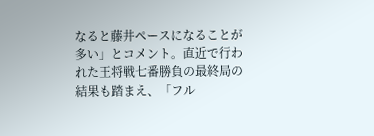なると藤井ペースになることが多い」とコメント。直近で行われた王将戦七番勝負の最終局の結果も踏まえ、「フル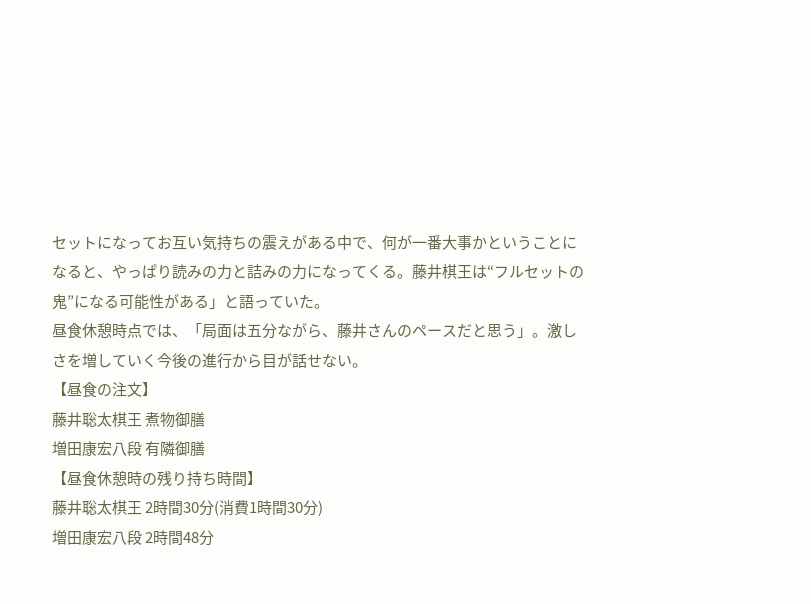セットになってお互い気持ちの震えがある中で、何が一番大事かということになると、やっぱり読みの力と詰みの力になってくる。藤井棋王は“フルセットの鬼”になる可能性がある」と語っていた。
昼食休憩時点では、「局面は五分ながら、藤井さんのペースだと思う」。激しさを増していく今後の進行から目が話せない。
【昼食の注文】
藤井聡太棋王 煮物御膳
増田康宏八段 有隣御膳
【昼食休憩時の残り持ち時間】
藤井聡太棋王 2時間30分(消費1時間30分)
増田康宏八段 2時間48分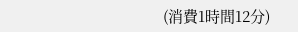(消費1時間12分)